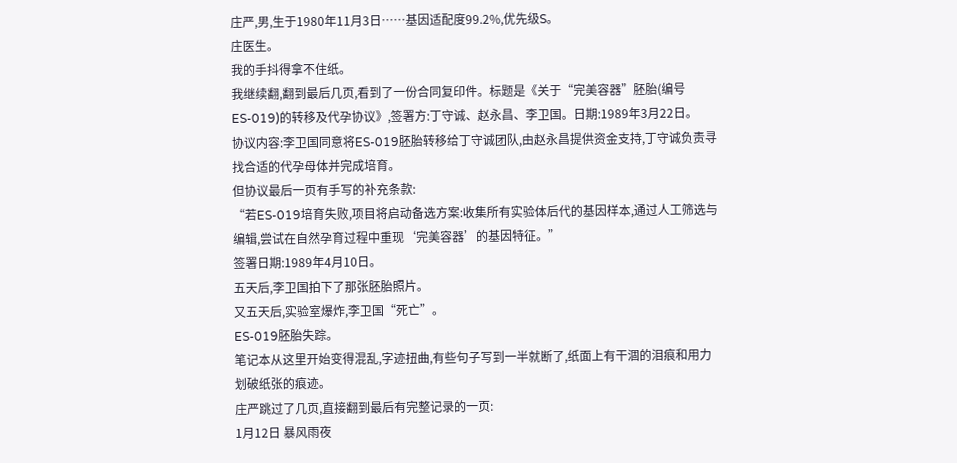庄严,男,生于1980年11月3日……基因适配度99.2%,优先级S。
庄医生。
我的手抖得拿不住纸。
我继续翻,翻到最后几页,看到了一份合同复印件。标题是《关于“完美容器”胚胎(编号ES-019)的转移及代孕协议》,签署方:丁守诚、赵永昌、李卫国。日期:1989年3月22日。
协议内容:李卫国同意将ES-019胚胎转移给丁守诚团队,由赵永昌提供资金支持,丁守诚负责寻找合适的代孕母体并完成培育。
但协议最后一页有手写的补充条款:
“若ES-019培育失败,项目将启动备选方案:收集所有实验体后代的基因样本,通过人工筛选与编辑,尝试在自然孕育过程中重现‘完美容器’的基因特征。”
签署日期:1989年4月10日。
五天后,李卫国拍下了那张胚胎照片。
又五天后,实验室爆炸,李卫国“死亡”。
ES-019胚胎失踪。
笔记本从这里开始变得混乱,字迹扭曲,有些句子写到一半就断了,纸面上有干涸的泪痕和用力划破纸张的痕迹。
庄严跳过了几页,直接翻到最后有完整记录的一页:
1月12日 暴风雨夜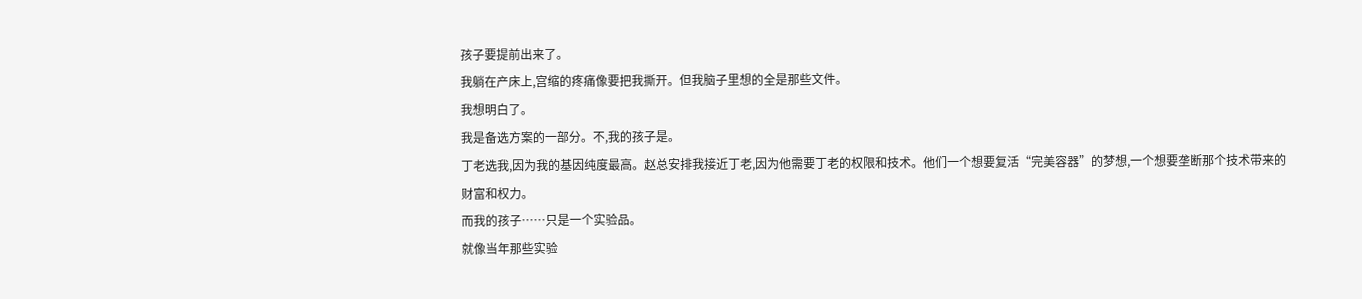孩子要提前出来了。
我躺在产床上,宫缩的疼痛像要把我撕开。但我脑子里想的全是那些文件。
我想明白了。
我是备选方案的一部分。不,我的孩子是。
丁老选我,因为我的基因纯度最高。赵总安排我接近丁老,因为他需要丁老的权限和技术。他们一个想要复活“完美容器”的梦想,一个想要垄断那个技术带来的财富和权力。
而我的孩子……只是一个实验品。
就像当年那些实验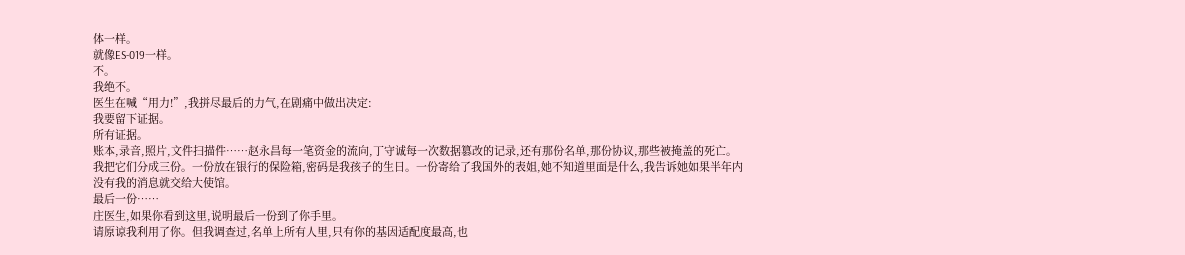体一样。
就像ES-019一样。
不。
我绝不。
医生在喊“用力!”,我拼尽最后的力气,在剧痛中做出决定:
我要留下证据。
所有证据。
账本,录音,照片,文件扫描件……赵永昌每一笔资金的流向,丁守诚每一次数据篡改的记录,还有那份名单,那份协议,那些被掩盖的死亡。
我把它们分成三份。一份放在银行的保险箱,密码是我孩子的生日。一份寄给了我国外的表姐,她不知道里面是什么,我告诉她如果半年内没有我的消息就交给大使馆。
最后一份……
庄医生,如果你看到这里,说明最后一份到了你手里。
请原谅我利用了你。但我调查过,名单上所有人里,只有你的基因适配度最高,也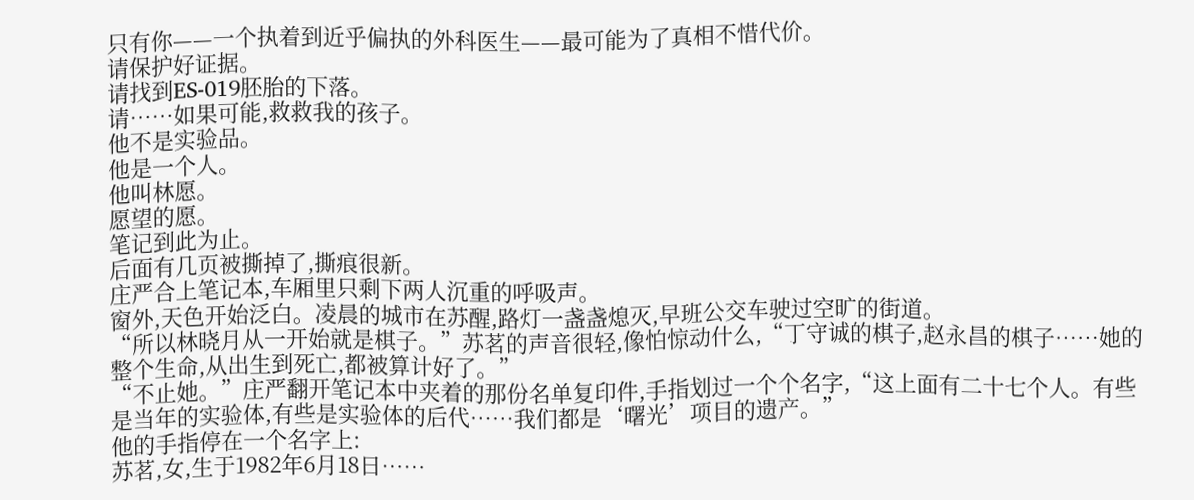只有你——一个执着到近乎偏执的外科医生——最可能为了真相不惜代价。
请保护好证据。
请找到ES-019胚胎的下落。
请……如果可能,救救我的孩子。
他不是实验品。
他是一个人。
他叫林愿。
愿望的愿。
笔记到此为止。
后面有几页被撕掉了,撕痕很新。
庄严合上笔记本,车厢里只剩下两人沉重的呼吸声。
窗外,天色开始泛白。凌晨的城市在苏醒,路灯一盏盏熄灭,早班公交车驶过空旷的街道。
“所以林晓月从一开始就是棋子。”苏茗的声音很轻,像怕惊动什么,“丁守诚的棋子,赵永昌的棋子……她的整个生命,从出生到死亡,都被算计好了。”
“不止她。”庄严翻开笔记本中夹着的那份名单复印件,手指划过一个个名字,“这上面有二十七个人。有些是当年的实验体,有些是实验体的后代……我们都是‘曙光’项目的遗产。”
他的手指停在一个名字上:
苏茗,女,生于1982年6月18日……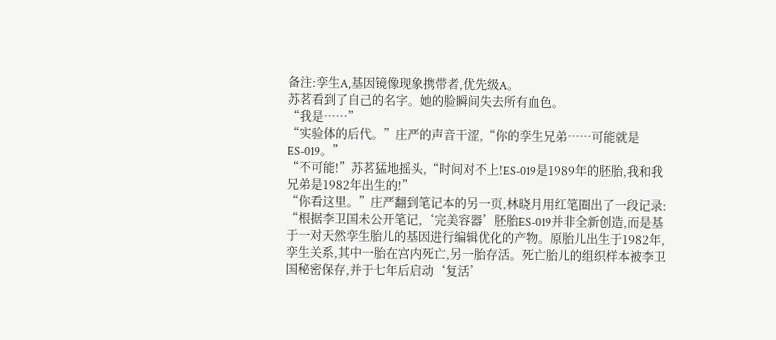备注:孪生A,基因镜像现象携带者,优先级A。
苏茗看到了自己的名字。她的脸瞬间失去所有血色。
“我是……”
“实验体的后代。”庄严的声音干涩,“你的孪生兄弟……可能就是ES-019。”
“不可能!”苏茗猛地摇头,“时间对不上!ES-019是1989年的胚胎,我和我兄弟是1982年出生的!”
“你看这里。”庄严翻到笔记本的另一页,林晓月用红笔圈出了一段记录:
“根据李卫国未公开笔记,‘完美容器’胚胎ES-019并非全新创造,而是基于一对天然孪生胎儿的基因进行编辑优化的产物。原胎儿出生于1982年,孪生关系,其中一胎在宫内死亡,另一胎存活。死亡胎儿的组织样本被李卫国秘密保存,并于七年后启动‘复活’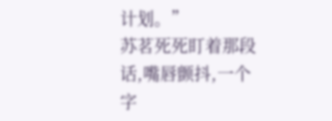计划。”
苏茗死死盯着那段话,嘴唇颤抖,一个字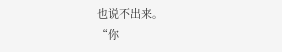也说不出来。
“你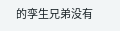的孪生兄弟没有